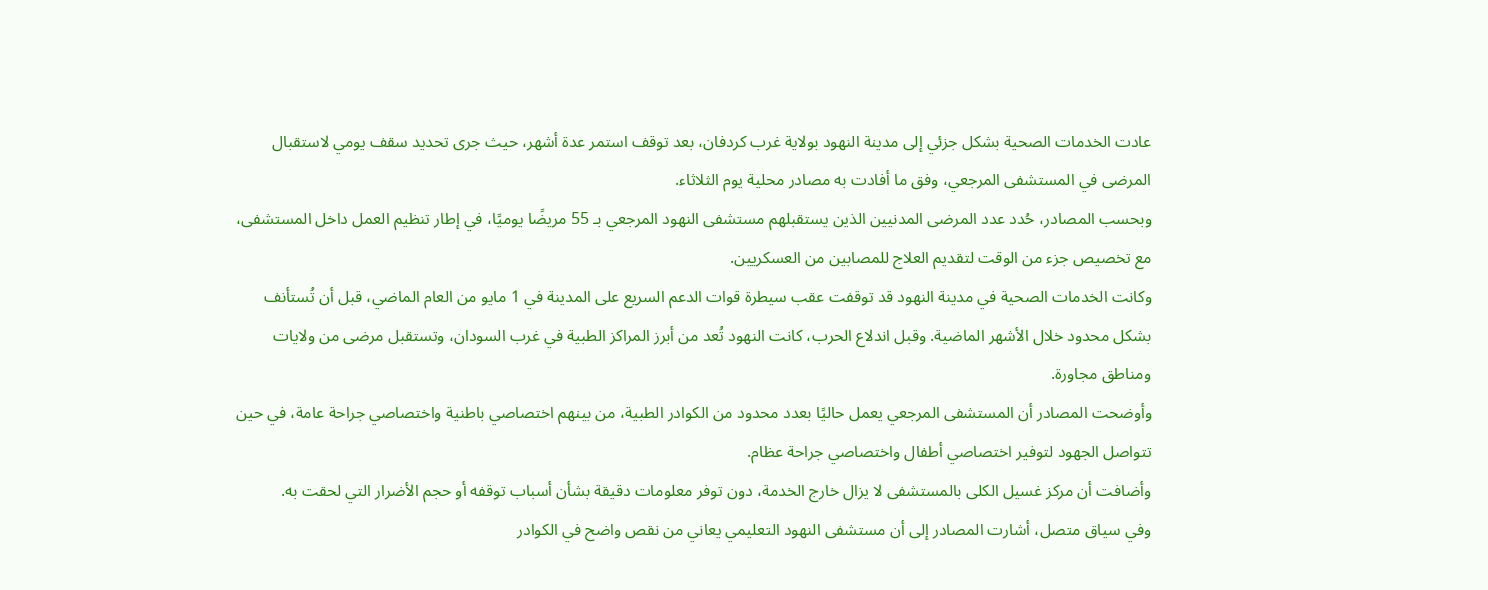عادت الخدمات الصحية بشكل جزئي إلى مدينة النهود بولاية غرب كردفان، بعد توقف استمر عدة أشهر، حيث جرى تحديد سقف يومي لاستقبال المرضى في المستشفى المرجعي، وفق ما أفادت به مصادر محلية يوم الثلاثاء.
وبحسب المصادر، حُدد عدد المرضى المدنيين الذين يستقبلهم مستشفى النهود المرجعي بـ 55 مريضًا يوميًا، في إطار تنظيم العمل داخل المستشفى، مع تخصيص جزء من الوقت لتقديم العلاج للمصابين من العسكريين.
وكانت الخدمات الصحية في مدينة النهود قد توقفت عقب سيطرة قوات الدعم السريع على المدينة في 1 مايو من العام الماضي، قبل أن تُستأنف بشكل محدود خلال الأشهر الماضية. وقبل اندلاع الحرب، كانت النهود تُعد من أبرز المراكز الطبية في غرب السودان، وتستقبل مرضى من ولايات ومناطق مجاورة.
وأوضحت المصادر أن المستشفى المرجعي يعمل حاليًا بعدد محدود من الكوادر الطبية، من بينهم اختصاصي باطنية واختصاصي جراحة عامة، في حين تتواصل الجهود لتوفير اختصاصي أطفال واختصاصي جراحة عظام.
وأضافت أن مركز غسيل الكلى بالمستشفى لا يزال خارج الخدمة، دون توفر معلومات دقيقة بشأن أسباب توقفه أو حجم الأضرار التي لحقت به.
وفي سياق متصل، أشارت المصادر إلى أن مستشفى النهود التعليمي يعاني من نقص واضح في الكوادر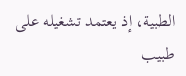الطبية، إذ يعتمد تشغيله على طبيب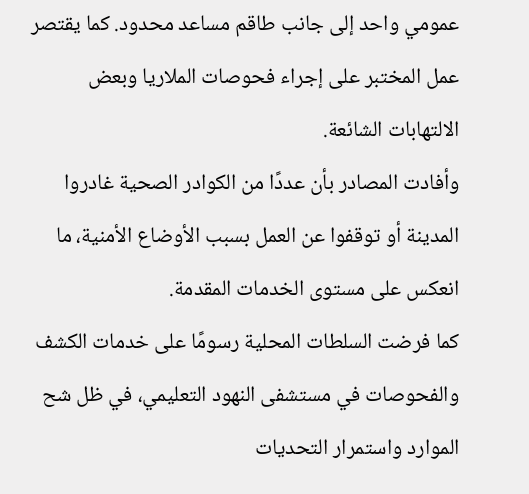عمومي واحد إلى جانب طاقم مساعد محدود. كما يقتصر عمل المختبر على إجراء فحوصات الملاريا وبعض الالتهابات الشائعة.
وأفادت المصادر بأن عددًا من الكوادر الصحية غادروا المدينة أو توقفوا عن العمل بسبب الأوضاع الأمنية، ما انعكس على مستوى الخدمات المقدمة.
كما فرضت السلطات المحلية رسومًا على خدمات الكشف والفحوصات في مستشفى النهود التعليمي، في ظل شح الموارد واستمرار التحديات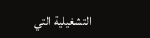التشغيلية التي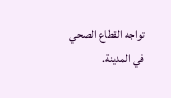تواجه القطاع الصحي في المدينة.